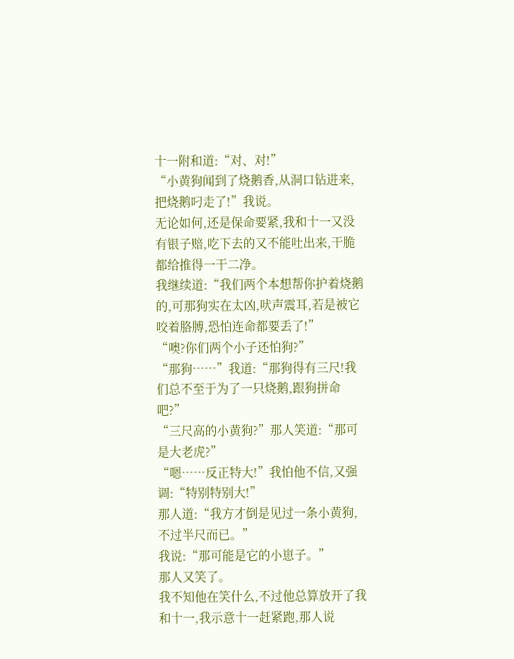十一附和道:“对、对!”
“小黄狗闻到了烧鹅香,从洞口钻进来,把烧鹅叼走了!”我说。
无论如何,还是保命要紧,我和十一又没有银子赔,吃下去的又不能吐出来,干脆都给推得一干二净。
我继续道:“我们两个本想帮你护着烧鹅的,可那狗实在太凶,吠声震耳,若是被它咬着胳膊,恐怕连命都要丢了!”
“噢?你们两个小子还怕狗?”
“那狗……”我道:“那狗得有三尺!我们总不至于为了一只烧鹅,跟狗拼命吧?”
“三尺高的小黄狗?”那人笑道:“那可是大老虎?”
“嗯……反正特大!”我怕他不信,又强调:“特别特别大!”
那人道:“我方才倒是见过一条小黄狗,不过半尺而已。”
我说:“那可能是它的小崽子。”
那人又笑了。
我不知他在笑什么,不过他总算放开了我和十一,我示意十一赶紧跑,那人说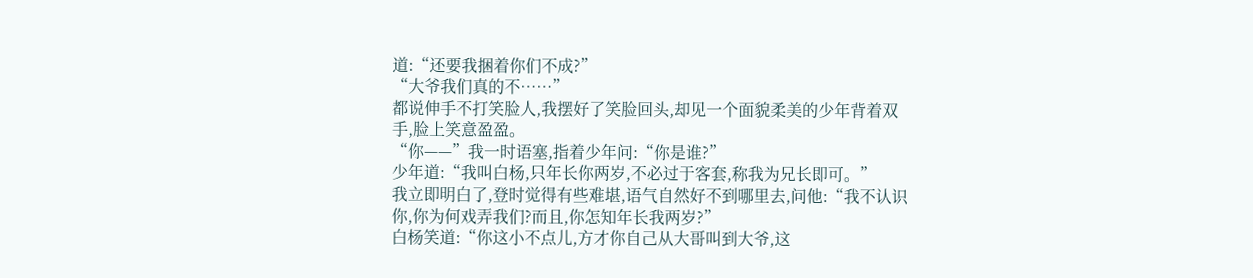道:“还要我捆着你们不成?”
“大爷我们真的不……”
都说伸手不打笑脸人,我摆好了笑脸回头,却见一个面貌柔美的少年背着双手,脸上笑意盈盈。
“你——”我一时语塞,指着少年问:“你是谁?”
少年道:“我叫白杨,只年长你两岁,不必过于客套,称我为兄长即可。”
我立即明白了,登时觉得有些难堪,语气自然好不到哪里去,问他:“我不认识你,你为何戏弄我们?而且,你怎知年长我两岁?”
白杨笑道:“你这小不点儿,方才你自己从大哥叫到大爷,这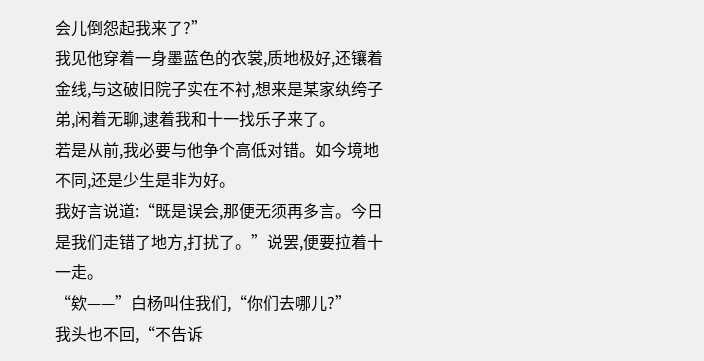会儿倒怨起我来了?”
我见他穿着一身墨蓝色的衣裳,质地极好,还镶着金线,与这破旧院子实在不衬,想来是某家纨绔子弟,闲着无聊,逮着我和十一找乐子来了。
若是从前,我必要与他争个高低对错。如今境地不同,还是少生是非为好。
我好言说道:“既是误会,那便无须再多言。今日是我们走错了地方,打扰了。”说罢,便要拉着十一走。
“欸——”白杨叫住我们,“你们去哪儿?”
我头也不回,“不告诉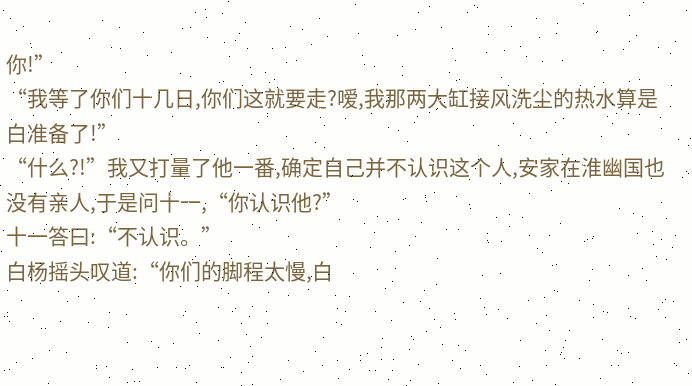你!”
“我等了你们十几日,你们这就要走?嗳,我那两大缸接风洗尘的热水算是白准备了!”
“什么?!”我又打量了他一番,确定自己并不认识这个人,安家在淮幽国也没有亲人,于是问十一,“你认识他?”
十一答曰:“不认识。”
白杨摇头叹道:“你们的脚程太慢,白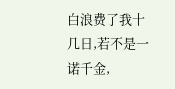白浪费了我十几日,若不是一诺千金,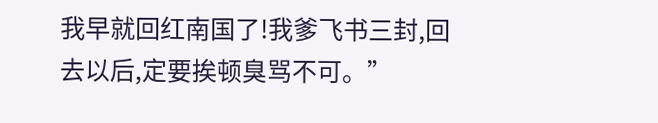我早就回红南国了!我爹飞书三封,回去以后,定要挨顿臭骂不可。”